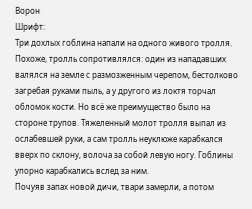Ворон
Шрифт:
Три дохлых гоблина напали на одного живого тролля. Похоже, тролль сопротивлялся: один из нападавших валялся на земле с размозженным черепом, бестолково загребая руками пыль, а у другого из локтя торчал обломок кости. Но всё же преимущество было на стороне трупов. Тяжеленный молот тролля выпал из ослабевшей руки, а сам тролль неуклюже карабкался вверх по склону, волоча за собой левую ногу. Гоблины упорно карабкались вслед за ним.
Почуяв запах новой дичи, твари замерли, а потом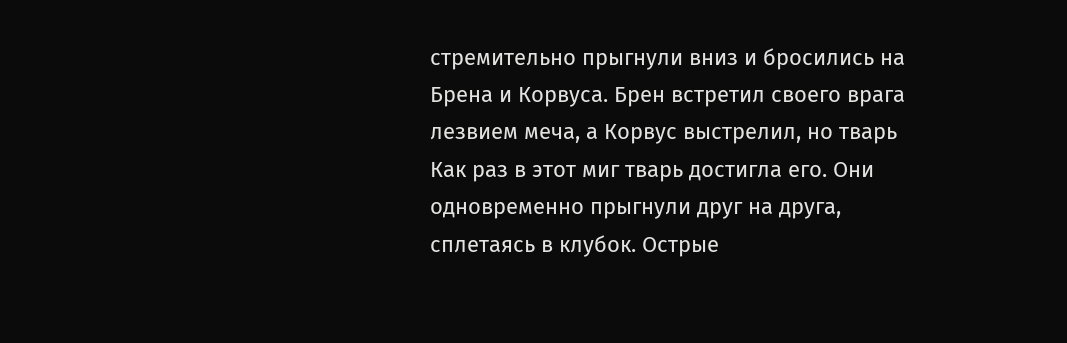стремительно прыгнули вниз и бросились на Брена и Корвуса. Брен встретил своего врага лезвием меча, а Корвус выстрелил, но тварь
Как раз в этот миг тварь достигла его. Они одновременно прыгнули друг на друга, сплетаясь в клубок. Острые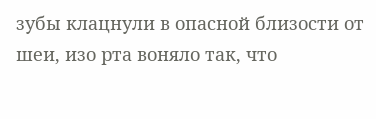зубы клацнули в опасной близости от шеи, изо рта воняло так, что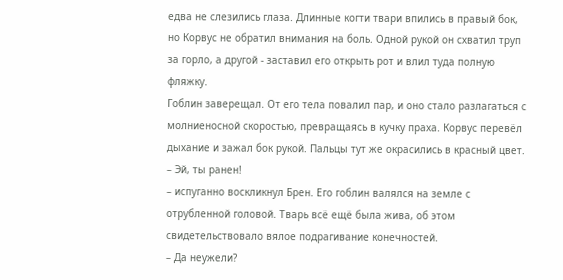едва не слезились глаза. Длинные когти твари впились в правый бок, но Корвус не обратил внимания на боль. Одной рукой он схватил труп за горло, а другой - заставил его открыть рот и влил туда полную фляжку.
Гоблин заверещал. От его тела повалил пар, и оно стало разлагаться с молниеносной скоростью, превращаясь в кучку праха. Корвус перевёл дыхание и зажал бок рукой. Пальцы тут же окрасились в красный цвет.
– Эй, ты ранен!
– испуганно воскликнул Брен. Его гоблин валялся на земле с отрубленной головой. Тварь всё ещё была жива, об этом свидетельствовало вялое подрагивание конечностей.
– Да неужели?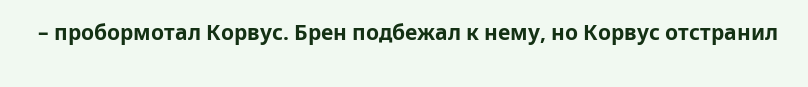– пробормотал Корвус. Брен подбежал к нему, но Корвус отстранил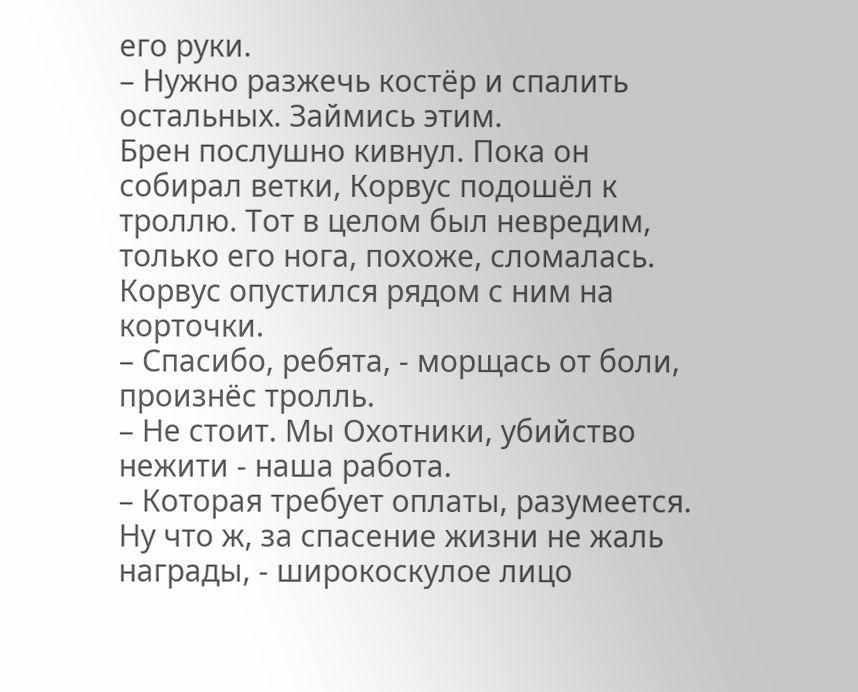его руки.
– Нужно разжечь костёр и спалить остальных. Займись этим.
Брен послушно кивнул. Пока он собирал ветки, Корвус подошёл к троллю. Тот в целом был невредим, только его нога, похоже, сломалась. Корвус опустился рядом с ним на корточки.
– Спасибо, ребята, - морщась от боли, произнёс тролль.
– Не стоит. Мы Охотники, убийство нежити - наша работа.
– Которая требует оплаты, разумеется. Ну что ж, за спасение жизни не жаль награды, - широкоскулое лицо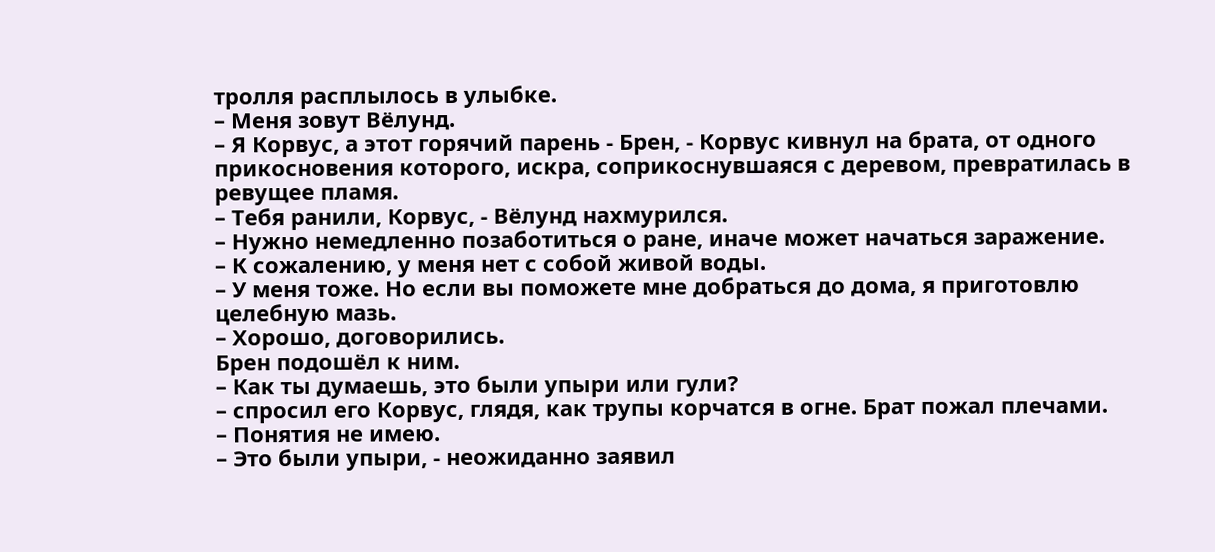тролля расплылось в улыбке.
– Меня зовут Вёлунд.
– Я Корвус, а этот горячий парень - Брен, - Корвус кивнул на брата, от одного прикосновения которого, искра, соприкоснувшаяся с деревом, превратилась в ревущее пламя.
– Тебя ранили, Корвус, - Вёлунд нахмурился.
– Нужно немедленно позаботиться о ране, иначе может начаться заражение.
– К сожалению, у меня нет с собой живой воды.
– У меня тоже. Но если вы поможете мне добраться до дома, я приготовлю целебную мазь.
– Хорошо, договорились.
Брен подошёл к ним.
– Как ты думаешь, это были упыри или гули?
– спросил его Корвус, глядя, как трупы корчатся в огне. Брат пожал плечами.
– Понятия не имею.
– Это были упыри, - неожиданно заявил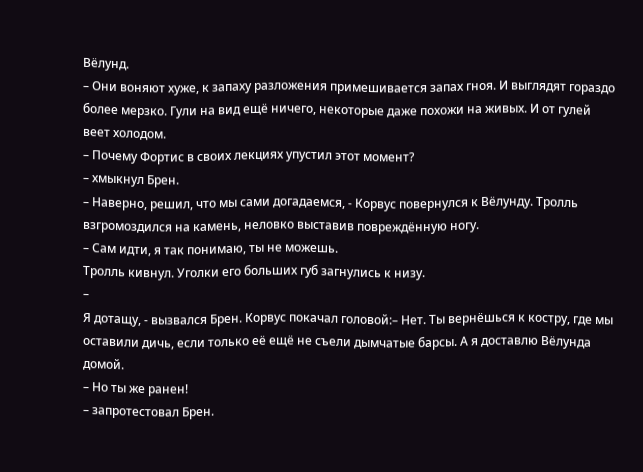Вёлунд.
– Они воняют хуже, к запаху разложения примешивается запах гноя. И выглядят гораздо более мерзко. Гули на вид ещё ничего, некоторые даже похожи на живых. И от гулей веет холодом.
– Почему Фортис в своих лекциях упустил этот момент?
– хмыкнул Брен.
– Наверно, решил, что мы сами догадаемся, - Корвус повернулся к Вёлунду. Тролль взгромоздился на камень, неловко выставив повреждённую ногу.
– Сам идти, я так понимаю, ты не можешь.
Тролль кивнул. Уголки его больших губ загнулись к низу.
–
Я дотащу, - вызвался Брен. Корвус покачал головой:– Нет. Ты вернёшься к костру, где мы оставили дичь, если только её ещё не съели дымчатые барсы. А я доставлю Вёлунда домой.
– Но ты же ранен!
– запротестовал Брен.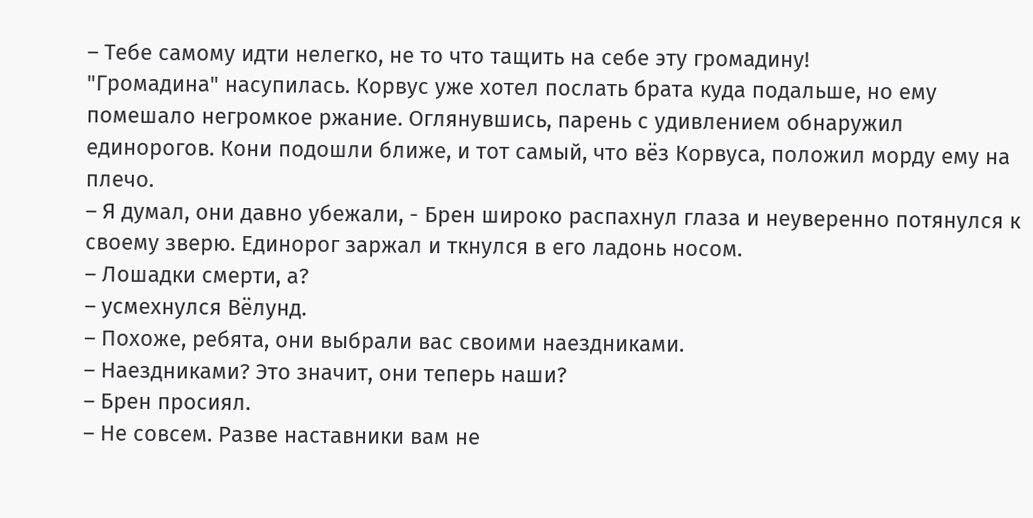– Тебе самому идти нелегко, не то что тащить на себе эту громадину!
"Громадина" насупилась. Корвус уже хотел послать брата куда подальше, но ему помешало негромкое ржание. Оглянувшись, парень с удивлением обнаружил единорогов. Кони подошли ближе, и тот самый, что вёз Корвуса, положил морду ему на плечо.
– Я думал, они давно убежали, - Брен широко распахнул глаза и неуверенно потянулся к своему зверю. Единорог заржал и ткнулся в его ладонь носом.
– Лошадки смерти, а?
– усмехнулся Вёлунд.
– Похоже, ребята, они выбрали вас своими наездниками.
– Наездниками? Это значит, они теперь наши?
– Брен просиял.
– Не совсем. Разве наставники вам не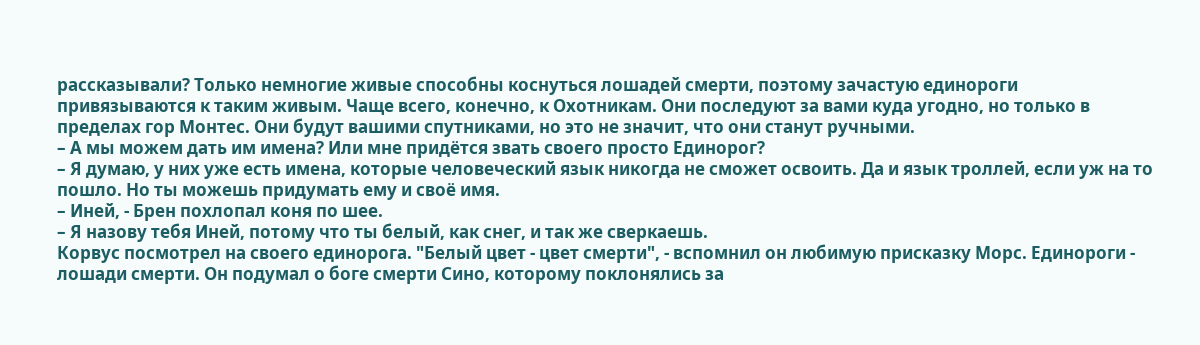рассказывали? Только немногие живые способны коснуться лошадей смерти, поэтому зачастую единороги привязываются к таким живым. Чаще всего, конечно, к Охотникам. Они последуют за вами куда угодно, но только в пределах гор Монтес. Они будут вашими спутниками, но это не значит, что они станут ручными.
– А мы можем дать им имена? Или мне придётся звать своего просто Единорог?
– Я думаю, у них уже есть имена, которые человеческий язык никогда не сможет освоить. Да и язык троллей, если уж на то пошло. Но ты можешь придумать ему и своё имя.
– Иней, - Брен похлопал коня по шее.
– Я назову тебя Иней, потому что ты белый, как снег, и так же сверкаешь.
Корвус посмотрел на своего единорога. "Белый цвет - цвет смерти", - вспомнил он любимую присказку Морс. Единороги - лошади смерти. Он подумал о боге смерти Сино, которому поклонялись за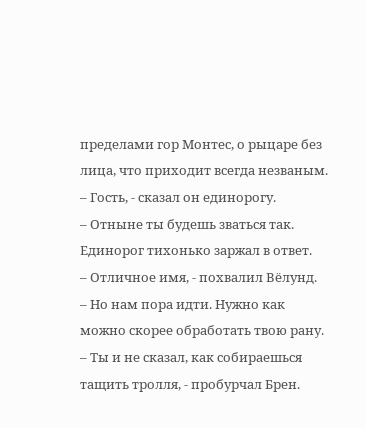пределами гор Монтес, о рыцаре без лица, что приходит всегда незваным.
– Гость, - сказал он единорогу.
– Отныне ты будешь зваться так.
Единорог тихонько заржал в ответ.
– Отличное имя, - похвалил Вёлунд.
– Но нам пора идти. Нужно как можно скорее обработать твою рану.
– Ты и не сказал, как собираешься тащить тролля, - пробурчал Брен.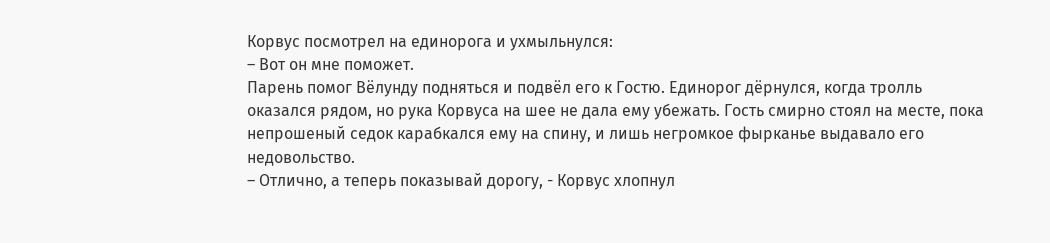Корвус посмотрел на единорога и ухмыльнулся:
– Вот он мне поможет.
Парень помог Вёлунду подняться и подвёл его к Гостю. Единорог дёрнулся, когда тролль оказался рядом, но рука Корвуса на шее не дала ему убежать. Гость смирно стоял на месте, пока непрошеный седок карабкался ему на спину, и лишь негромкое фырканье выдавало его недовольство.
– Отлично, а теперь показывай дорогу, - Корвус хлопнул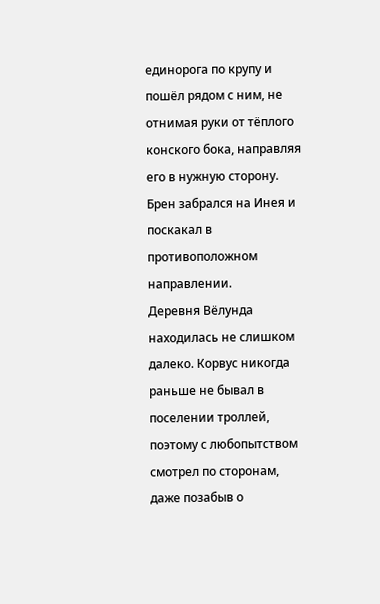единорога по крупу и пошёл рядом с ним, не отнимая руки от тёплого конского бока, направляя его в нужную сторону. Брен забрался на Инея и поскакал в противоположном направлении.
Деревня Вёлунда находилась не слишком далеко. Корвус никогда раньше не бывал в поселении троллей, поэтому с любопытством смотрел по сторонам, даже позабыв о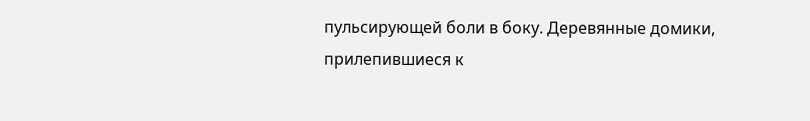пульсирующей боли в боку. Деревянные домики, прилепившиеся к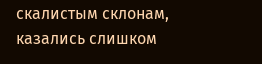скалистым склонам, казались слишком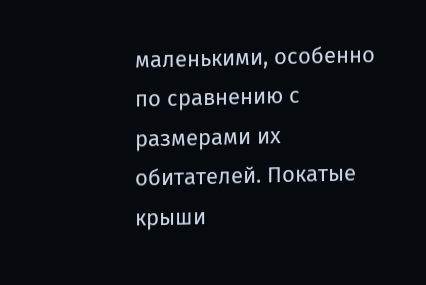маленькими, особенно по сравнению с размерами их обитателей. Покатые крыши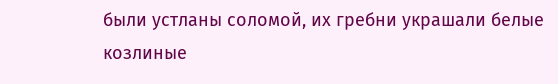были устланы соломой, их гребни украшали белые козлиные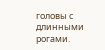головы с длинными рогами.